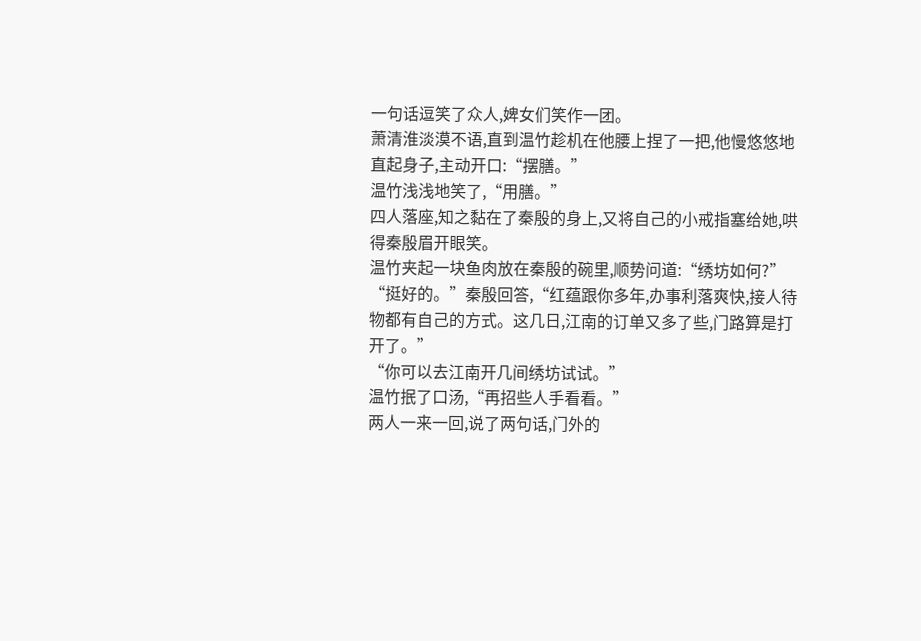一句话逗笑了众人,婢女们笑作一团。
萧清淮淡漠不语,直到温竹趁机在他腰上捏了一把,他慢悠悠地直起身子,主动开口:“摆膳。”
温竹浅浅地笑了,“用膳。”
四人落座,知之黏在了秦殷的身上,又将自己的小戒指塞给她,哄得秦殷眉开眼笑。
温竹夹起一块鱼肉放在秦殷的碗里,顺势问道:“绣坊如何?”
“挺好的。”秦殷回答,“红蕴跟你多年,办事利落爽快,接人待物都有自己的方式。这几日,江南的订单又多了些,门路算是打开了。”
“你可以去江南开几间绣坊试试。”
温竹抿了口汤,“再招些人手看看。”
两人一来一回,说了两句话,门外的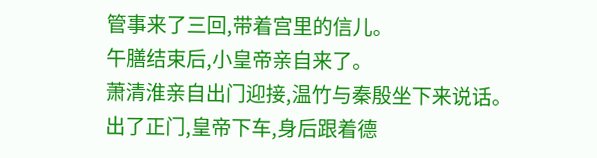管事来了三回,带着宫里的信儿。
午膳结束后,小皇帝亲自来了。
萧清淮亲自出门迎接,温竹与秦殷坐下来说话。
出了正门,皇帝下车,身后跟着德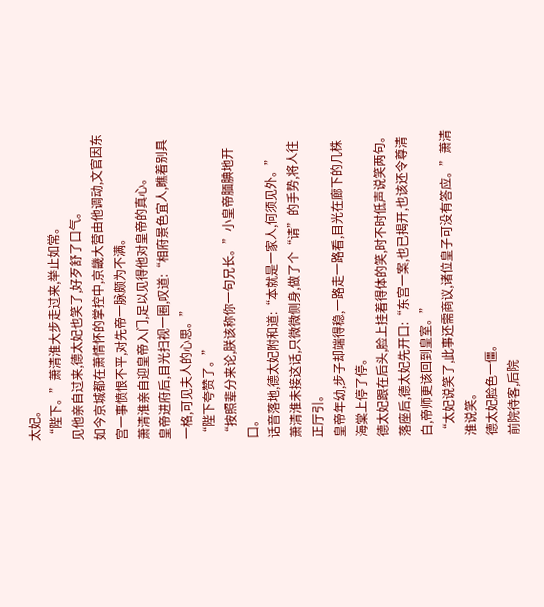太妃。
“陛下。”萧清淮大步走过来,举止如常。
见他亲自过来,德太妃也笑了,好歹舒了口气。
如今京城都在萧情怀的掌控中,京畿大营由他调动,文官因东宫一事愤恨不平,对先帝一脉颇为不满。
萧清淮亲自迎皇帝入门,足以见得他对皇帝的真心。
皇帝进府后,目光扫视一圈,叹道:“相府景色宜人,瞧着别具一格,可见夫人的心思。”
“陛下夸赞了。”
“按照辈分来论,朕该称你一句兄长。”小皇帝腼腆地开口。
话音落地,德太妃附和道:“本就是一家人,何须见外。”
萧清淮未接这话,只微微侧身,做了个“请”的手势,将人往正厅引。
皇帝年幼,步子却端得稳,一路走一路看,目光在廊下的几株海棠上停了停。
德太妃跟在后头,脸上挂着得体的笑,时不时低声说笑两句。
落座后,德太妃先开口:“东宫一案,也已揭开,也该还令尊清白,帝师更该回到皇室。”
“太妃说笑了,此事还需商议,诸位皇子可没有答应。”萧清淮说笑。
德太妃脸色一僵。
前院待客,后院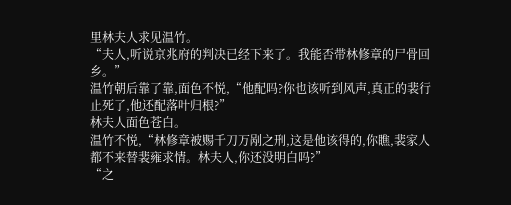里林夫人求见温竹。
“夫人,听说京兆府的判决已经下来了。我能否带林修章的尸骨回乡。”
温竹朝后靠了靠,面色不悦,“他配吗?你也该听到风声,真正的裴行止死了,他还配落叶归根?”
林夫人面色苍白。
温竹不悦,“林修章被赐千刀万剐之刑,这是他该得的,你瞧,裴家人都不来替裴雍求情。林夫人,你还没明白吗?”
“之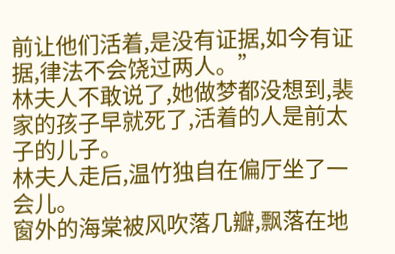前让他们活着,是没有证据,如今有证据,律法不会饶过两人。”
林夫人不敢说了,她做梦都没想到,裴家的孩子早就死了,活着的人是前太子的儿子。
林夫人走后,温竹独自在偏厅坐了一会儿。
窗外的海棠被风吹落几瓣,飘落在地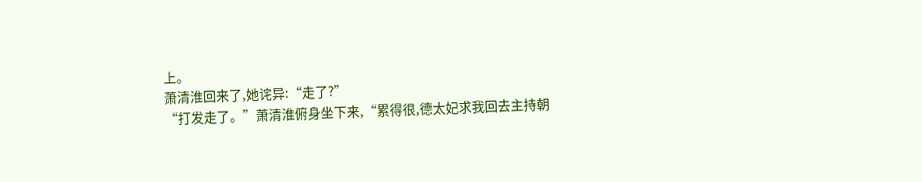上。
萧清淮回来了,她诧异:“走了?”
“打发走了。”萧清淮俯身坐下来,“累得很,德太妃求我回去主持朝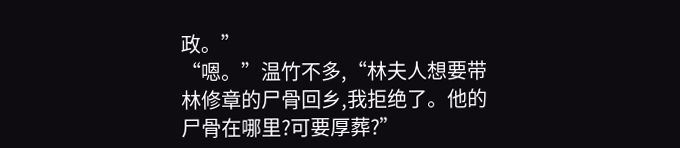政。”
“嗯。”温竹不多,“林夫人想要带林修章的尸骨回乡,我拒绝了。他的尸骨在哪里?可要厚葬?”